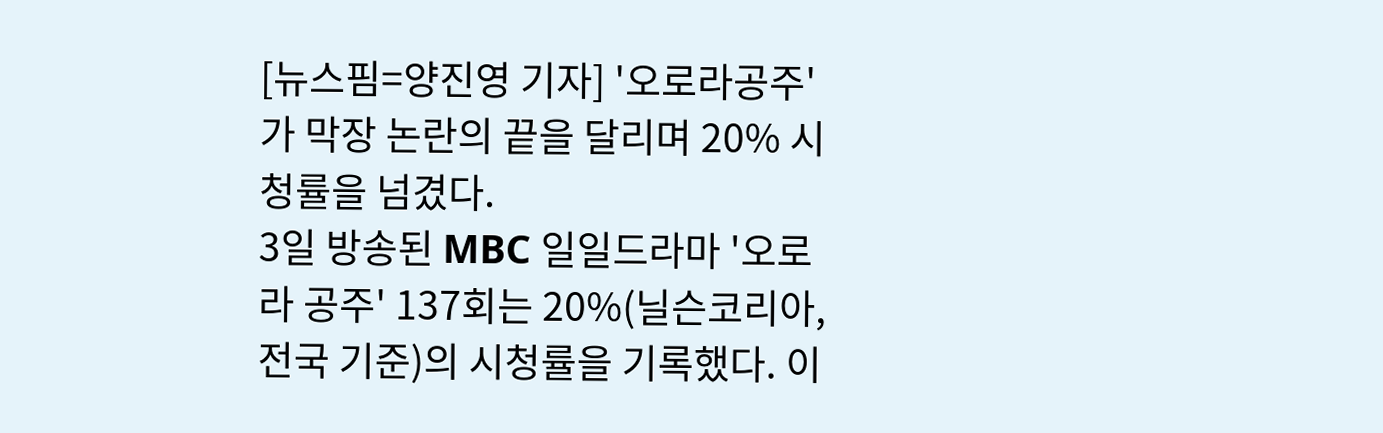[뉴스핌=양진영 기자] '오로라공주'가 막장 논란의 끝을 달리며 20% 시청률을 넘겼다.
3일 방송된 MBC 일일드라마 '오로라 공주' 137회는 20%(닐슨코리아, 전국 기준)의 시청률을 기록했다. 이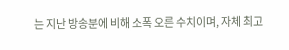는 지난 방송분에 비해 소폭 오른 수치이며, 자체 최고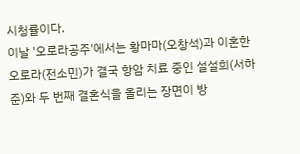시청률이다.
이날 '오로라공주'에서는 황마마(오창석)과 이혼한 오로라(전소민)가 결국 항암 치료 중인 설설희(서하준)와 두 번째 결혼식을 올리는 장면이 방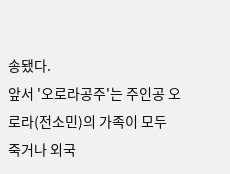송됐다.
앞서 '오로라공주'는 주인공 오로라(전소민)의 가족이 모두 죽거나 외국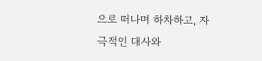으로 떠나며 하차하고, 자극적인 대사와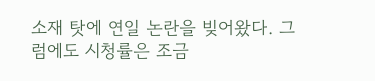소재 탓에 연일 논란을 빚어왔다. 그럼에도 시청률은 조금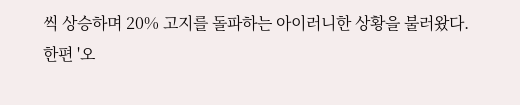씩 상승하며 20% 고지를 돌파하는 아이러니한 상황을 불러왔다.
한편 '오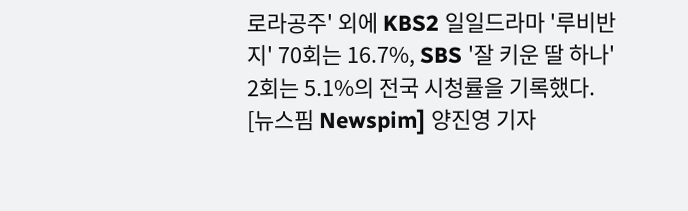로라공주' 외에 KBS2 일일드라마 '루비반지' 70회는 16.7%, SBS '잘 키운 딸 하나' 2회는 5.1%의 전국 시청률을 기록했다.
[뉴스핌 Newspim] 양진영 기자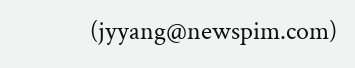(jyyang@newspim.com)